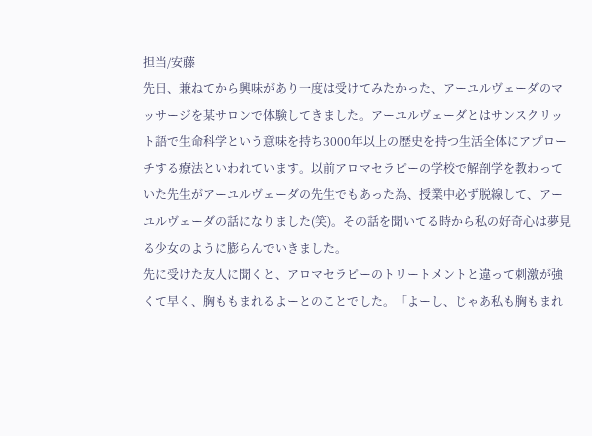担当/安藤
先日、兼ねてから興味があり一度は受けてみたかった、アーユルヴェーダのマッサージを某サロンで体験してきました。アーユルヴェーダとはサンスクリット語で生命科学という意味を持ち3000年以上の歴史を持つ生活全体にアプローチする療法といわれています。以前アロマセラピーの学校で解剖学を教わっていた先生がアーユルヴェーダの先生でもあった為、授業中必ず脱線して、アーユルヴェーダの話になりました(笑)。その話を聞いてる時から私の好奇心は夢見る少女のように膨らんでいきました。
先に受けた友人に聞くと、アロマセラピーのトリートメントと違って刺激が強くて早く、胸ももまれるよーとのことでした。「よーし、じゃあ私も胸もまれ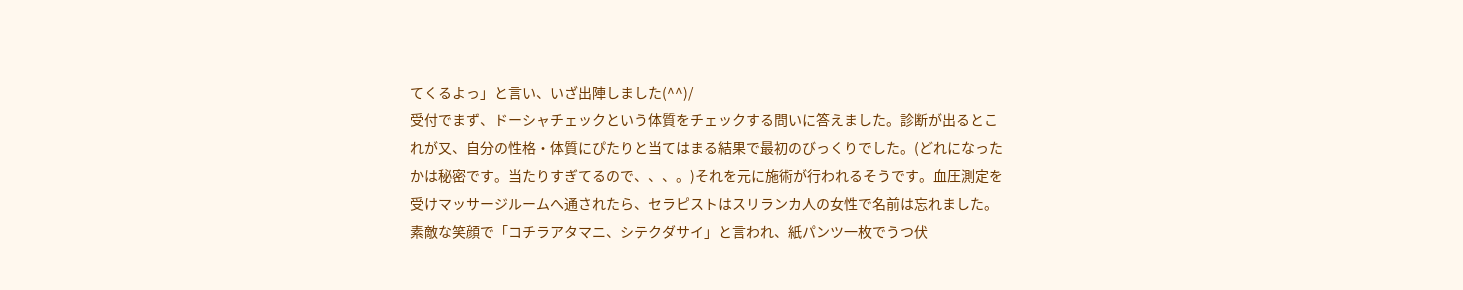てくるよっ」と言い、いざ出陣しました(^^)/
受付でまず、ドーシャチェックという体質をチェックする問いに答えました。診断が出るとこれが又、自分の性格・体質にぴたりと当てはまる結果で最初のびっくりでした。(どれになったかは秘密です。当たりすぎてるので、、、。)それを元に施術が行われるそうです。血圧測定を受けマッサージルームへ通されたら、セラピストはスリランカ人の女性で名前は忘れました。素敵な笑顔で「コチラアタマニ、シテクダサイ」と言われ、紙パンツ一枚でうつ伏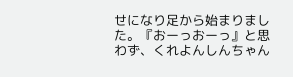せになり足から始まりました。『おーっおーっ』と思わず、くれよんしんちゃん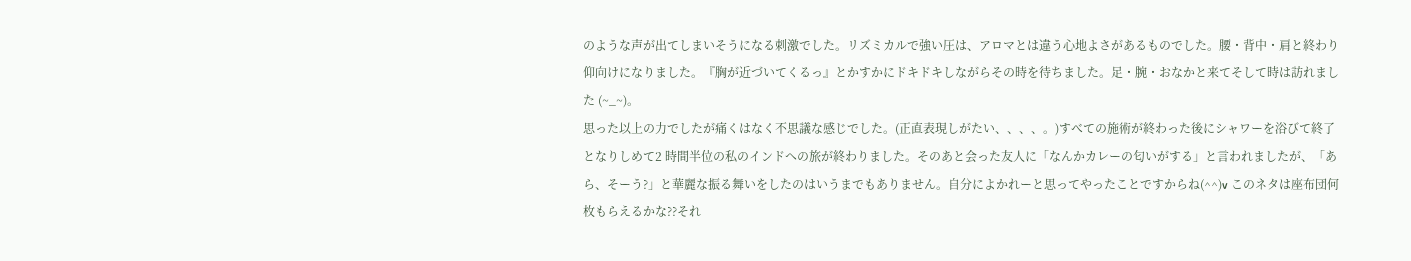のような声が出てしまいそうになる刺激でした。リズミカルで強い圧は、アロマとは違う心地よさがあるものでした。腰・背中・肩と終わり仰向けになりました。『胸が近づいてくるっ』とかすかにドキドキしながらその時を待ちました。足・腕・おなかと来てそして時は訪れました (~_~)。
思った以上の力でしたが痛くはなく不思議な感じでした。(正直表現しがたい、、、、。)すべての施術が終わった後にシャワーを浴びて終了となりしめて2 時間半位の私のインドへの旅が終わりました。そのあと会った友人に「なんかカレーの匂いがする」と言われましたが、「あら、そーう?」と華麗な振る舞いをしたのはいうまでもありません。自分によかれーと思ってやったことですからね(^^)v このネタは座布団何枚もらえるかな??それ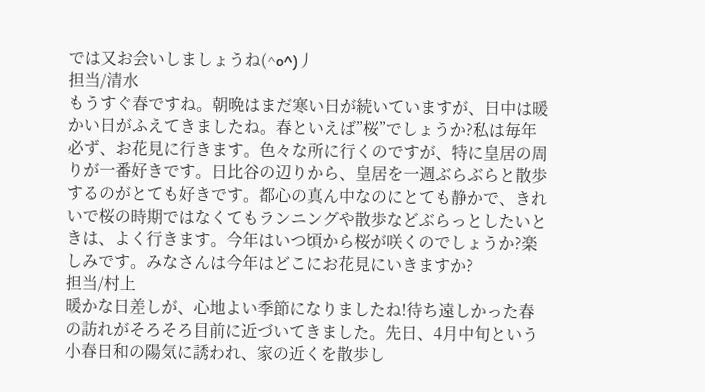では又お会いしましょうね(^o^)丿
担当/清水
もうすぐ春ですね。朝晩はまだ寒い日が続いていますが、日中は暖かい日がふえてきましたね。春といえば”桜”でしょうか?私は毎年必ず、お花見に行きます。色々な所に行くのですが、特に皇居の周りが一番好きです。日比谷の辺りから、皇居を一週ぶらぶらと散歩するのがとても好きです。都心の真ん中なのにとても静かで、きれいで桜の時期ではなくてもランニングや散歩などぶらっとしたいときは、よく行きます。今年はいつ頃から桜が咲くのでしょうか?楽しみです。みなさんは今年はどこにお花見にいきますか?
担当/村上
暖かな日差しが、心地よい季節になりましたね!待ち遠しかった春の訪れがそろそろ目前に近づいてきました。先日、4月中旬という小春日和の陽気に誘われ、家の近くを散歩し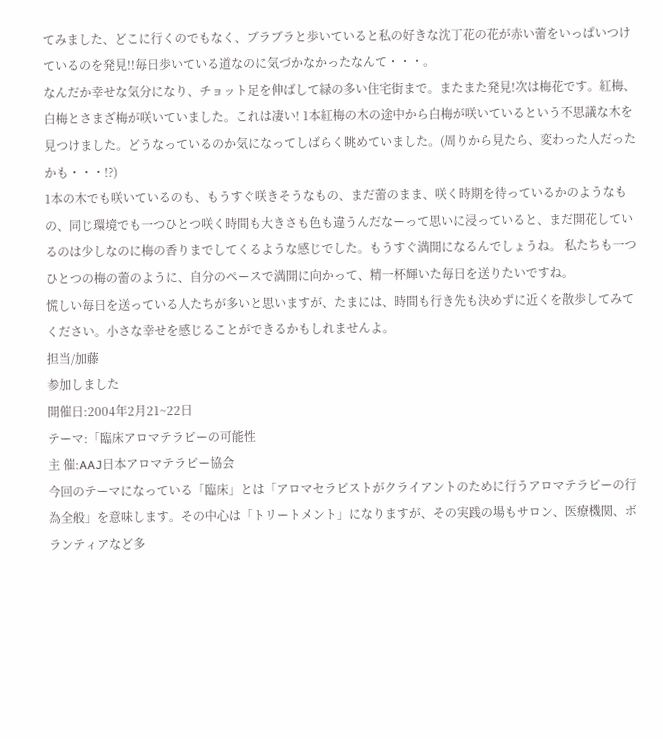てみました、どこに行くのでもなく、ブラブラと歩いていると私の好きな沈丁花の花が赤い蕾をいっぱいつけているのを発見!!毎日歩いている道なのに気づかなかったなんて・・・。
なんだか幸せな気分になり、チョット足を伸ばして緑の多い住宅街まで。またまた発見!次は梅花です。紅梅、白梅とさまざ梅が咲いていました。これは凄い! 1本紅梅の木の途中から白梅が咲いているという不思議な木を見つけました。どうなっているのか気になってしばらく眺めていました。(周りから見たら、変わった人だったかも・・・!?)
1本の木でも咲いているのも、もうすぐ咲きそうなもの、まだ蕾のまま、咲く時期を待っているかのようなもの、同じ環境でも一つひとつ咲く時間も大きさも色も違うんだなーって思いに浸っていると、まだ開花しているのは少しなのに梅の香りまでしてくるような感じでした。もうすぐ満開になるんでしょうね。 私たちも一つひとつの梅の蕾のように、自分のペースで満開に向かって、精一杯輝いた毎日を送りたいですね。
慌しい毎日を送っている人たちが多いと思いますが、たまには、時間も行き先も決めずに近くを散歩してみてください。小さな幸せを感じることができるかもしれませんよ。
担当/加藤
参加しました
開催日:2004年2月21~22日
テーマ:「臨床アロマテラピーの可能性
主 催:AAJ日本アロマテラピー協会
今回のテーマになっている「臨床」とは「アロマセラピストがクライアントのために行うアロマテラピーの行為全般」を意味します。その中心は「トリートメント」になりますが、その実践の場もサロン、医療機関、ボランティアなど多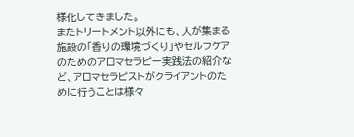様化してきました。
またトリートメント以外にも、人が集まる施設の「香りの環境づくり」やセルフケアのためのアロマセラピー実践法の紹介など、アロマセラピストがクライアントのために行うことは様々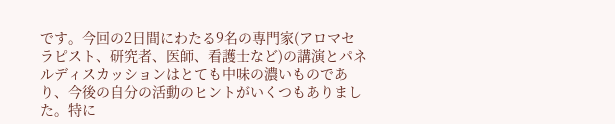です。今回の2日間にわたる9名の専門家(アロマセラピスト、研究者、医師、看護士など)の講演とパネルディスカッションはとても中味の濃いものであり、今後の自分の活動のヒントがいくつもありました。特に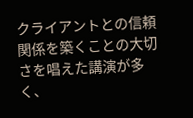クライアントとの信頼関係を築くことの大切さを唱えた講演が多く、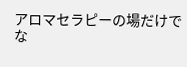アロマセラピーの場だけでな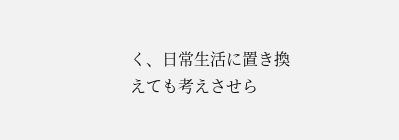く、日常生活に置き換えても考えさせら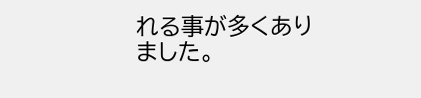れる事が多くありました。